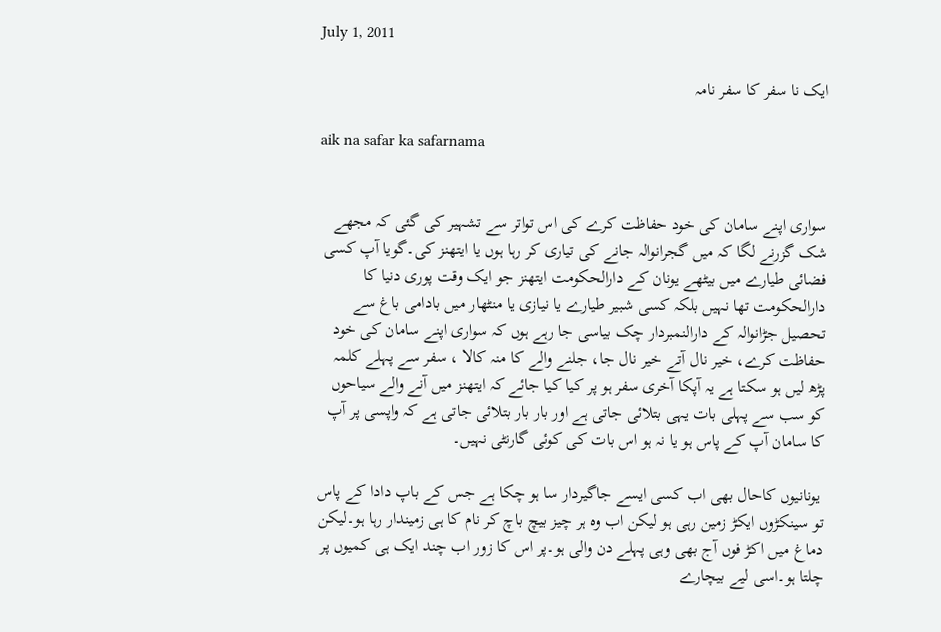July 1, 2011

ایک نا سفر کا سفر نامہ

aik na safar ka safarnama


سواری اپنے سامان کی خود حفاظت کرے کی اس تواتر سے تشہیر کی گئی کہ مجھے شک گزرنے لگا کہ میں گجرانوالہ جانے کی تیاری کر رہا ہوں یا ایتھنز کی۔گویا آپ کسی فضائی طیارے میں بیٹھے یونان کے دارالحکومت ایتھنز جو ایک وقت پوری دنیا کا دارالحکومت تھا نہیں بلکہ کسی شبیر طیارے یا نیازی یا منٹھار میں بادامی باغ سے تحصیل جڑانوالہ کے دارالنمبردار چک بیاسی جا رہے ہوں کہ سواری اپنے سامان کی خود حفاظت کرے، خیر نال آتے خیر نال جا، جلنے والے کا منہ کالا ، سفر سے پہلے کلمہ پڑھ لیں ہو سکتا ہے یہ آپکا آخری سفر ہو پر کیا کیا جائے کہ ایتھنز میں آنے والے سیاحوں کو سب سے پہلی بات یہی بتلائی جاتی ہے اور بار بار بتلائی جاتی ہے کہ واپسی پر آپ کا سامان آپ کے پاس ہو یا نہ ہو اس بات کی کوئی گارنٹی نہیں۔

 یونانیوں کاحال بھی اب کسی ایسے جاگیردار سا ہو چکا ہے جس کے باپ دادا کے پاس تو سینکڑوں ایکڑ زمین رہی ہو لیکن اب وہ ہر چیز بیچ باچ کر نام کا ہی زمیندار رہا ہو۔لیکن دماغ میں اکڑ فوں آج بھی وہی پہلے دن والی ہو۔پر اس کا زور اب چند ایک ہی کمیوں پر چلتا ہو۔اسی لیے بیچارے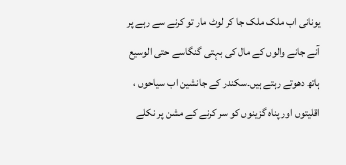یونانی اب ملک ملک جا کر لوٹ مار تو کرنے سے رہے پر آنے جانے والوں کے مال کی بہتی گنگاسے حتی الوسیع ہاتھ دھوتے رہتے ہیں۔سکندر کے جانشین اب سیاحوں ، اقلیتوں اور پناہ گزینوں کو سر کرنے کے مشن پر نکلے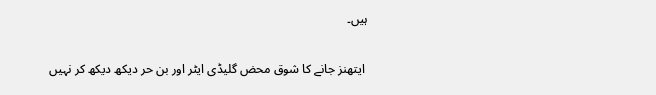ہیں۔

 ایتھنز جانے کا شوق محض گلیڈی ایٹر اور بن حر دیکھ دیکھ کر نہیں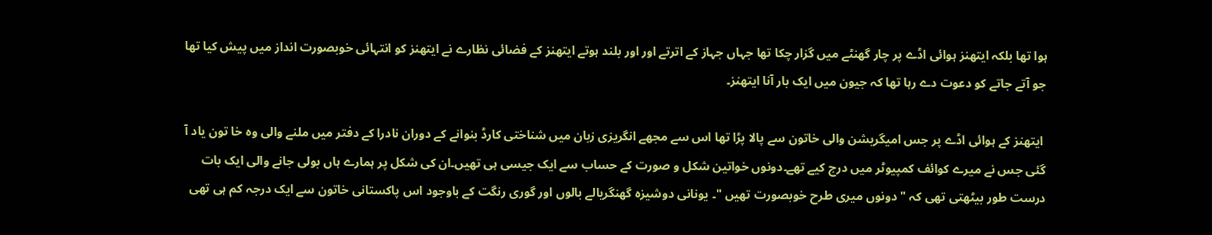ہوا تھا بلکہ ایتھنز ہوائی اڈے پر چار گھنٹے میں گزار چکا تھا جہاں جہاز کے اترتے اور اور بلند ہوتے ایتھنز کے فضائی نظارے نے ایتھنز کو انتہائی خوبصورت انداز میں پیش کیا تھا جو آتے جاتے کو دعوت دے رہا تھا کہ جیون میں ایک بار آنا ایتھنز۔

 ایتھنز کے ہوائی اڈے پر جس امیگریشن والی خاتون سے پالا پڑا تھا اس سے مجھے انگریزی زبان میں شناختی کارڈ بنوانے کے دوران نادرا کے دفتر میں ملنے والی وہ خا تون یاد آ گئی جس نے میرے کوائف کمپیوٹر میں درج کیے تھے۔دونوں خواتین شکل و صورت کے حساب سے ایک جیسی ہی تھیں۔ان کی شکل پر ہمارے ہاں بولی جانے والی ایک بات درست طور بیٹھتی تھی کہ "دونوں میری طرح خوبصورت تھیں "۔ یونانی دوشیزہ گھنگریالے بالوں اور گوری رنگت کے باوجود اس پاکستانی خاتون سے ایک درجہ کم ہی تھی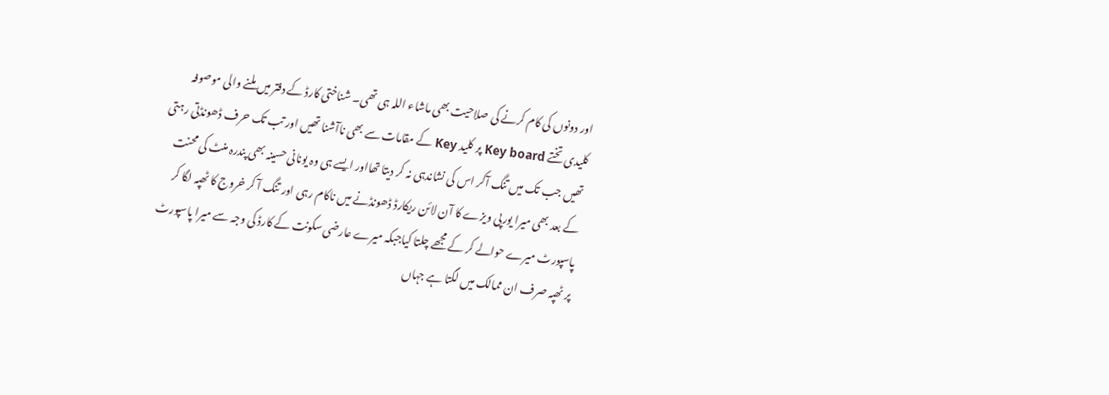اور دونوں کی کام کرنے کی صلاحیت بھی ماشاء اللہ ہی تھی۔ شناختی کارڈ کے دفتر میں ملنے والی موصوفہ کلیدی تختے Key board پر کلید Key کے مقامات سے بھی ناآشنا تھیں اور تب تک حرف ڈھونڈتی رہتی تھیں جب تک میں تنگ آکر اس کی نشاندہی نہ کر دیتا تھااور ایسے ہی وہ یونانی حسینہ بھی پندرہ منٹ کی محنت کے بعد بھی میرا یورپی ویزے کا آن لائن ریکارڈ ڈھونڈنے میں ناکام رہی اور تنگ آ کر خروج کا ٹھپہ لگا کر پاسپورٹ میرے حوالے کر کے مجھے چلتا کیاجبکہ میرے عارضی سکونت کے کارڈ کی وجہ سے میرا پاسپورٹ پر ٹھپہ صرف ان ممالک میں لگتا ہے جہاں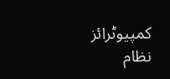کمپیوٹرائز نظام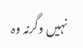نہیں وگرنہ وہ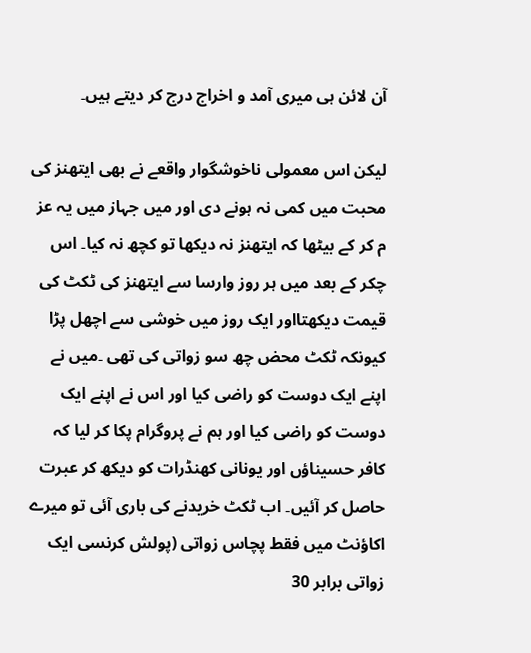آن لائن ہی میری آمد و اخراج درج کر دیتے ہیں۔

لیکن اس معمولی ناخوشگوار واقعے نے بھی ایتھنز کی محبت میں کمی نہ ہونے دی اور میں جہاز میں یہ عز م کر کے بیٹھا کہ ایتھنز نہ دیکھا تو کچھ نہ کیا۔ اس چکر کے بعد میں ہر روز وارسا سے ایتھنز کی ٹکٹ کی قیمت دیکھتااور ایک روز میں خوشی سے اچھل پڑا کیونکہ ٹکٹ محض چھ سو زواتی کی تھی ۔میں نے اپنے ایک دوست کو راضی کیا اور اس نے اپنے ایک دوست کو راضی کیا اور ہم نے پروگرام پکا کر لیا کہ کافر حسیناؤں اور یونانی کھنڈرات کو دیکھ کر عبرت حاصل کر آئیں۔ اب ٹکٹ خریدنے کی باری آئی تو میرے اکاؤنٹ میں فقط پچاس زواتی (پولش کرنسی ایک زواتی برابر 30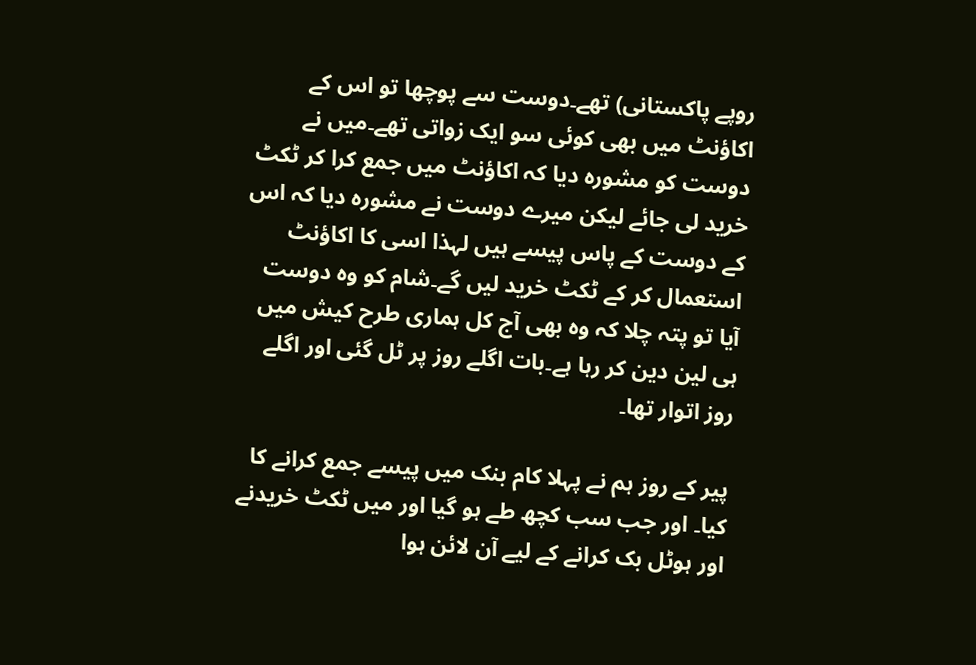روپے پاکستانی) تھے۔دوست سے پوچھا تو اس کے اکاؤنٹ میں بھی کوئی سو ایک زواتی تھے۔میں نے دوست کو مشورہ دیا کہ اکاؤنٹ میں جمع کرا کر ٹکٹ خرید لی جائے لیکن میرے دوست نے مشورہ دیا کہ اس کے دوست کے پاس پیسے ہیں لہذا اسی کا اکاؤنٹ استعمال کر کے ٹکٹ خرید لیں گے۔شام کو وہ دوست آیا تو پتہ چلا کہ وہ بھی آج کل ہماری طرح کیش میں ہی لین دین کر رہا ہے۔بات اگلے روز پر ٹل گئی اور اگلے روز اتوار تھا۔

پیر کے روز ہم نے پہلا کام بنک میں پیسے جمع کرانے کا کیا۔ اور جب سب کچھ طے ہو گیا اور میں ٹکٹ خریدنے اور ہوٹل بک کرانے کے لیے آن لائن ہوا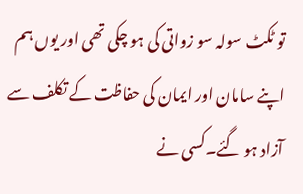تو ٹکٹ سولہ سو زواتی کی ہو چکی تھی اور یوں ہم اپنے سامان اور ایمان کی حفاظت کے تکلف سے آزاد ہو گئے۔کسی نے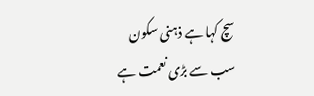سچ کہا ہے ذہنی سکون سب سے بڑی نعمت ہے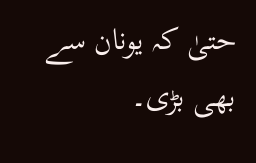حتیٰ کہ یونان سے بھی بڑی۔